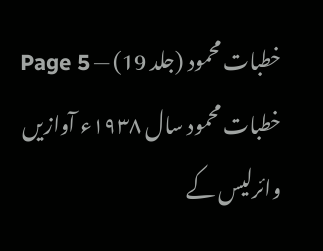خطبات محمود (جلد 19) — Page 5
خطبات محمود سال ۱۹۳۸ء آوازیں وائرلیس کے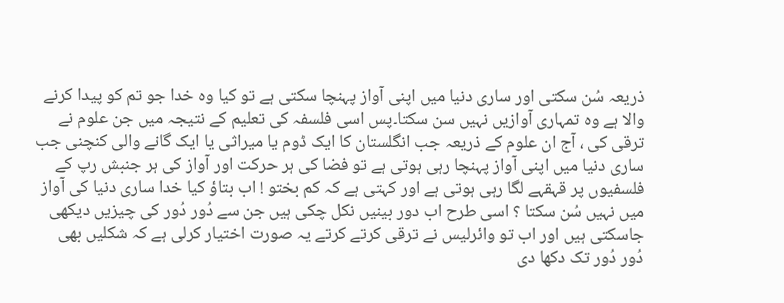ذریعہ سُن سکتی اور ساری دنیا میں اپنی آواز پہنچا سکتی ہے تو کیا وہ خدا جو تم کو پیدا کرنے والا ہے وہ تمہاری آوازیں نہیں سن سکتا۔پس اسی فلسفہ کی تعلیم کے نتیجہ میں جن علوم نے ترقی کی ، آج ان علوم کے ذریعہ جب انگلستان کا ایک ڈوم یا میراثی یا ایک گانے والی کنچنی جب ساری دنیا میں اپنی آواز پہنچا رہی ہوتی ہے تو فضا کی ہر حرکت اور آواز کی ہر جنبش رپ کے فلسفیوں پر قہقہے لگا رہی ہوتی ہے اور کہتی ہے کہ کم بختو ! اب بتاؤ کیا خدا ساری دنیا کی آواز میں نہیں سُن سکتا ؟ اسی طرح اب دور بینیں نکل چکی ہیں جن سے دُور دُور کی چیزیں دیکھی جاسکتی ہیں اور اب تو وائرلیس نے ترقی کرتے کرتے یہ صورت اختیار کرلی ہے کہ شکلیں بھی دُور دُور تک دکھا دی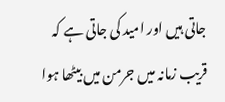جاتی ہیں اور امید کی جاتی ہے کہ قریب زمانہ میں جرمن میں بیٹھا ہوا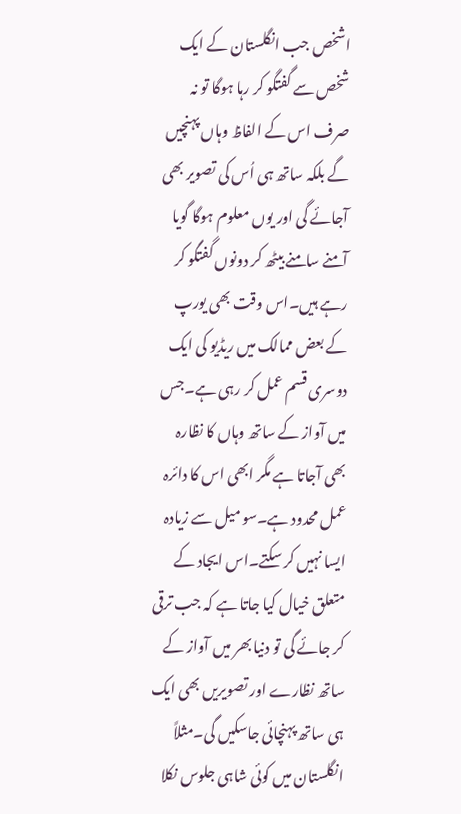اشخص جب انگلستان کے ایک شخص سے گفتگو کر رہا ہوگا تو نہ صرف اس کے الفاظ وہاں پہنچیں گے بلکہ ساتھ ہی اُس کی تصویر بھی آجائے گی اور یوں معلوم ہوگا گویا آمنے سامنے بیٹھ کر دونوں گفتگو کر رہے ہیں۔اس وقت بھی یورپ کے بعض ممالک میں ریڈیو کی ایک دوسری قسم عمل کر رہی ہے۔جس میں آواز کے ساتھ وہاں کا نظارہ بھی آجاتا ہے مگر ابھی اس کا دائرہ عمل محدود ہے۔سو میل سے زیادہ ایسا نہیں کر سکتے۔اس ایجاد کے متعلق خیال کیا جاتا ہے کہ جب ترقی کر جائے گی تو دنیا بھر میں آواز کے ساتھ نظارے اور تصویریں بھی ایک ہی ساتھ پہنچائی جاسکیں گی۔مثلاً انگلستان میں کوئی شاہی جلوس نکلا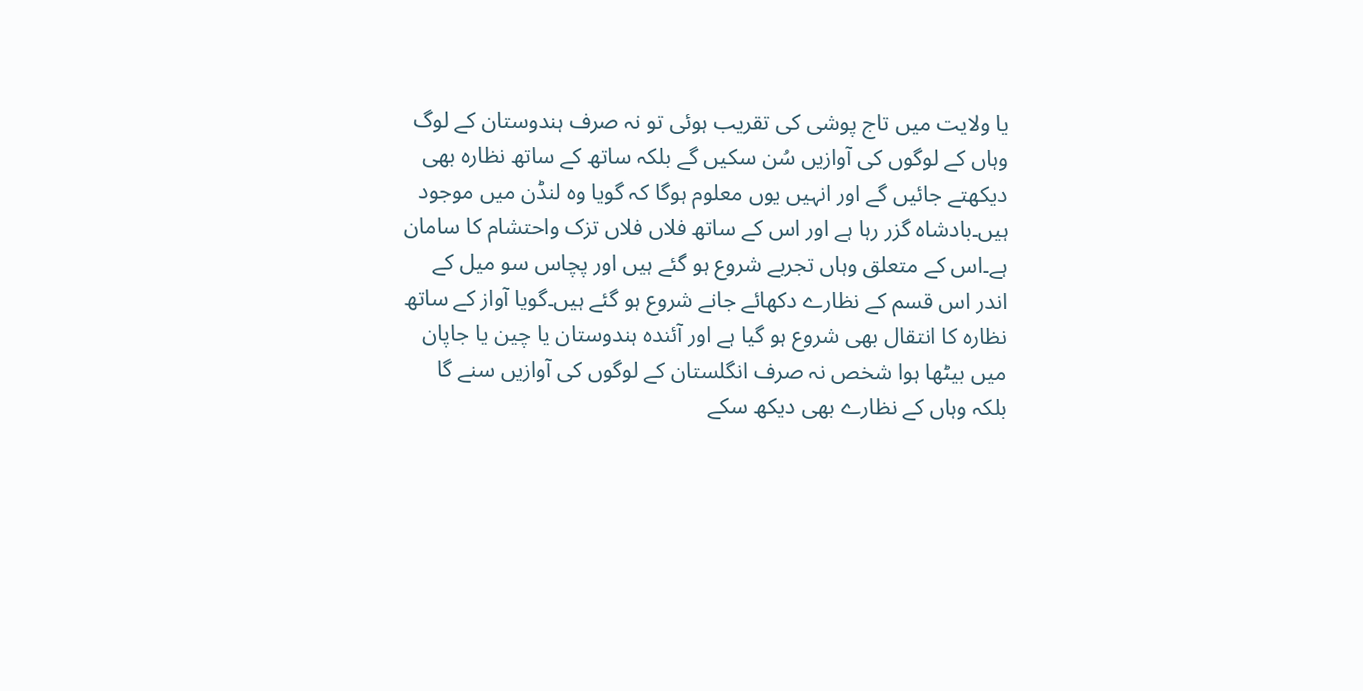یا ولایت میں تاج پوشی کی تقریب ہوئی تو نہ صرف ہندوستان کے لوگ وہاں کے لوگوں کی آوازیں سُن سکیں گے بلکہ ساتھ کے ساتھ نظارہ بھی دیکھتے جائیں گے اور انہیں یوں معلوم ہوگا کہ گویا وہ لنڈن میں موجود ہیں۔بادشاہ گزر رہا ہے اور اس کے ساتھ فلاں فلاں تزک واحتشام کا سامان ہے۔اس کے متعلق وہاں تجربے شروع ہو گئے ہیں اور پچاس سو میل کے اندر اس قسم کے نظارے دکھائے جانے شروع ہو گئے ہیں۔گویا آواز کے ساتھ نظارہ کا انتقال بھی شروع ہو گیا ہے اور آئندہ ہندوستان یا چین یا جاپان میں بیٹھا ہوا شخص نہ صرف انگلستان کے لوگوں کی آوازیں سنے گا بلکہ وہاں کے نظارے بھی دیکھ سکے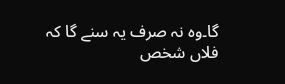گا۔وہ نہ صرف یہ سنے گا کہ فلاں شخص